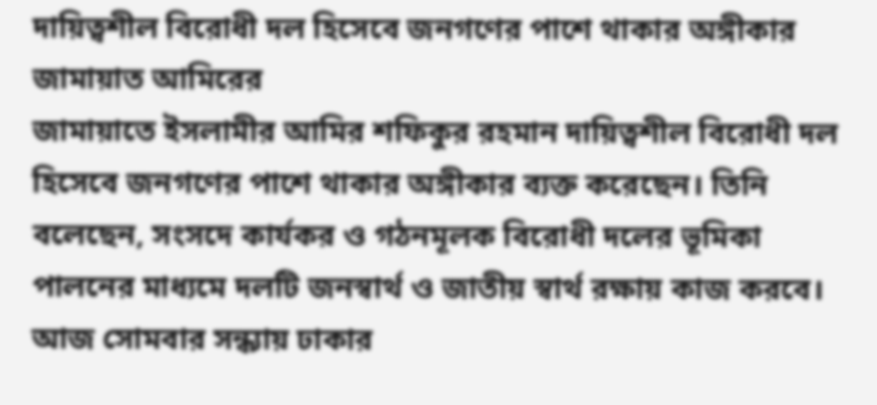দায়িত্বশীল বিরোধী দল হিসেবে জনগণের পাশে থাকার অঙ্গীকার জামায়াত আমিরের
জামায়াতে ইসলামীর আমির শফিকুর রহমান দায়িত্বশীল বিরোধী দল হিসেবে জনগণের পাশে থাকার অঙ্গীকার ব্যক্ত করেছেন। তিনি বলেছেন, সংসদে কার্যকর ও গঠনমূলক বিরোধী দলের ভূমিকা পালনের মাধ্যমে দলটি জনস্বার্থ ও জাতীয় স্বার্থ রক্ষায় কাজ করবে।
আজ সোমবার সন্ধ্যায় ঢাকার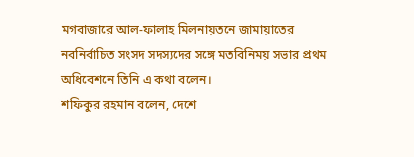মগবাজারে আল-ফালাহ মিলনায়তনে জামায়াতের নবনির্বাচিত সংসদ সদস্যদের সঙ্গে মতবিনিময় সভার প্রথম অধিবেশনে তিনি এ কথা বলেন।
শফিকুর রহমান বলেন, দেশে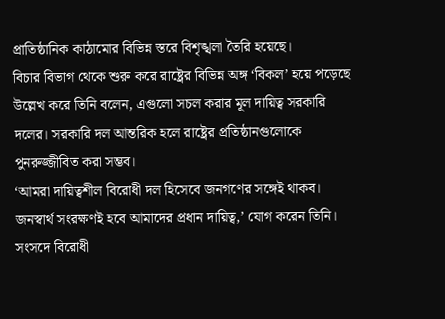প্রাতিষ্ঠানিক কাঠামোর বিভিন্ন স্তরে বিশৃঙ্খলা তৈরি হয়েছে।
বিচার বিভাগ থেকে শুরু করে রাষ্ট্রের বিভিন্ন অঙ্গ ‘বিকল’ হয়ে পড়েছে উল্লেখ করে তিনি বলেন, এগুলো সচল করার মূল দায়িত্ব সরকারি দলের। সরকারি দল আন্তরিক হলে রাষ্ট্রের প্রতিষ্ঠানগুলোকে পুনরুজ্জীবিত করা সম্ভব।
‘আমরা দায়িত্বশীল বিরোধী দল হিসেবে জনগণের সঙ্গেই থাকব। জনস্বার্থ সংরক্ষণই হবে আমাদের প্রধান দায়িত্ব,’ যোগ করেন তিনি।
সংসদে বিরোধী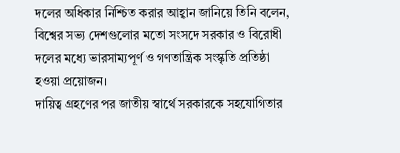দলের অধিকার নিশ্চিত করার আহ্বান জানিয়ে তিনি বলেন, বিশ্বের সভ্য দেশগুলোর মতো সংসদে সরকার ও বিরোধী দলের মধ্যে ভারসাম্যপূর্ণ ও গণতান্ত্রিক সংস্কৃতি প্রতিষ্ঠা হওয়া প্রয়োজন।
দায়িত্ব গ্রহণের পর জাতীয় স্বার্থে সরকারকে সহযোগিতার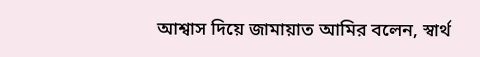আশ্বাস দিয়ে জামায়াত আমির বলেন, স্বার্থ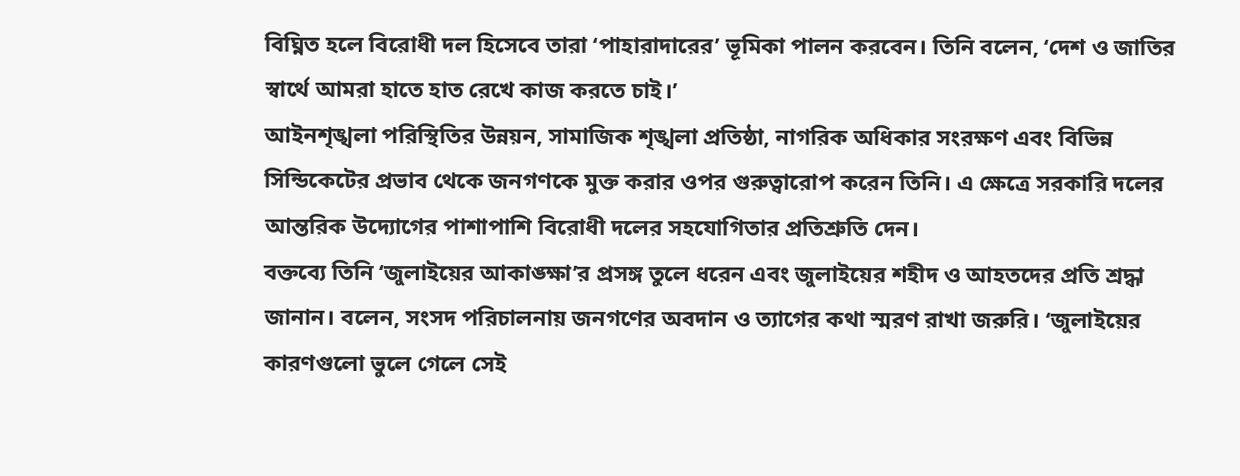বিঘ্নিত হলে বিরোধী দল হিসেবে তারা ‘পাহারাদারের’ ভূমিকা পালন করবেন। তিনি বলেন, ‘দেশ ও জাতির স্বার্থে আমরা হাতে হাত রেখে কাজ করতে চাই।’
আইনশৃঙ্খলা পরিস্থিতির উন্নয়ন, সামাজিক শৃঙ্খলা প্রতিষ্ঠা, নাগরিক অধিকার সংরক্ষণ এবং বিভিন্ন সিন্ডিকেটের প্রভাব থেকে জনগণকে মুক্ত করার ওপর গুরুত্বারোপ করেন তিনি। এ ক্ষেত্রে সরকারি দলের আন্তরিক উদ্যোগের পাশাপাশি বিরোধী দলের সহযোগিতার প্রতিশ্রুতি দেন।
বক্তব্যে তিনি ‘জুলাইয়ের আকাঙ্ক্ষা’র প্রসঙ্গ তুলে ধরেন এবং জুলাইয়ের শহীদ ও আহতদের প্রতি শ্রদ্ধা জানান। বলেন, সংসদ পরিচালনায় জনগণের অবদান ও ত্যাগের কথা স্মরণ রাখা জরুরি। ‘জুলাইয়ের কারণগুলো ভুলে গেলে সেই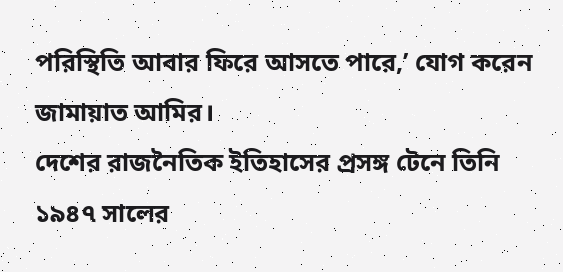পরিস্থিতি আবার ফিরে আসতে পারে,’ যোগ করেন জামায়াত আমির।
দেশের রাজনৈতিক ইতিহাসের প্রসঙ্গ টেনে তিনি ১৯৪৭ সালের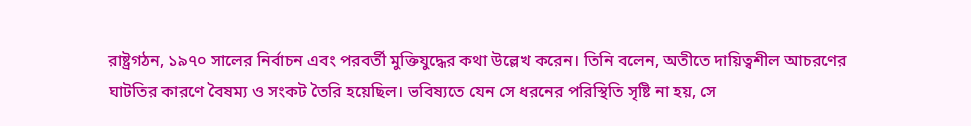রাষ্ট্রগঠন, ১৯৭০ সালের নির্বাচন এবং পরবর্তী মুক্তিযুদ্ধের কথা উল্লেখ করেন। তিনি বলেন, অতীতে দায়িত্বশীল আচরণের ঘাটতির কারণে বৈষম্য ও সংকট তৈরি হয়েছিল। ভবিষ্যতে যেন সে ধরনের পরিস্থিতি সৃষ্টি না হয়, সে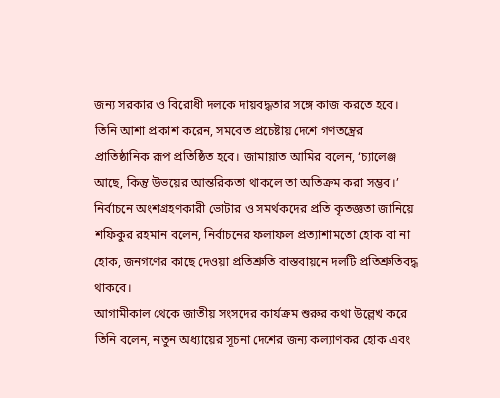জন্য সরকার ও বিরোধী দলকে দায়বদ্ধতার সঙ্গে কাজ করতে হবে।
তিনি আশা প্রকাশ করেন, সমবেত প্রচেষ্টায় দেশে গণতন্ত্রের প্রাতিষ্ঠানিক রূপ প্রতিষ্ঠিত হবে। জামায়াত আমির বলেন, ‘চ্যালেঞ্জ আছে, কিন্তু উভয়ের আন্তরিকতা থাকলে তা অতিক্রম করা সম্ভব।’
নির্বাচনে অংশগ্রহণকারী ভোটার ও সমর্থকদের প্রতি কৃতজ্ঞতা জানিয়ে শফিকুর রহমান বলেন, নির্বাচনের ফলাফল প্রত্যাশামতো হোক বা না হোক, জনগণের কাছে দেওয়া প্রতিশ্রুতি বাস্তবায়নে দলটি প্রতিশ্রুতিবদ্ধ থাকবে।
আগামীকাল থেকে জাতীয় সংসদের কার্যক্রম শুরুর কথা উল্লেখ করে তিনি বলেন, নতুন অধ্যায়ের সূচনা দেশের জন্য কল্যাণকর হোক এবং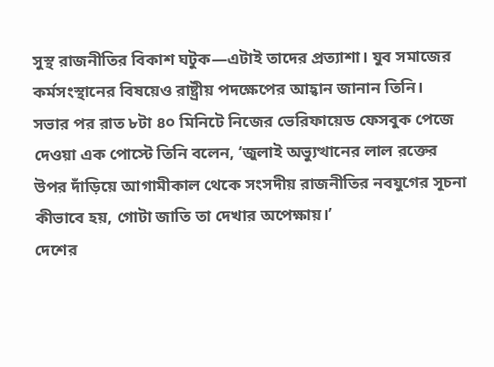সুস্থ রাজনীতির বিকাশ ঘটুক—এটাই তাদের প্রত্যাশা। যুব সমাজের কর্মসংস্থানের বিষয়েও রাষ্ট্রীয় পদক্ষেপের আহ্বান জানান তিনি।
সভার পর রাত ৮টা ৪০ মিনিটে নিজের ভেরিফায়েড ফেসবুক পেজে দেওয়া এক পোস্টে তিনি বলেন, ‘জুলাই অভ্যুত্থানের লাল রক্তের উপর দাঁড়িয়ে আগামীকাল থেকে সংসদীয় রাজনীতির নবযুগের সূচনা কীভাবে হয়, গোটা জাতি তা দেখার অপেক্ষায়।’
দেশের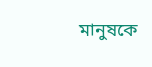মানুষকে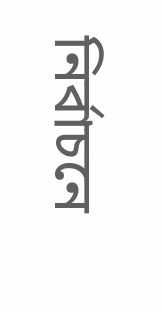নির্বাচনে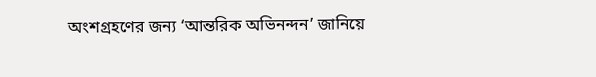অংশগ্রহণের জন্য ‘আন্তরিক অভিনন্দন’ জানিয়ে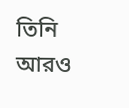তিনি আরও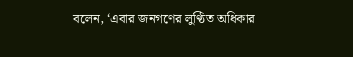বলেন, ‘এবার জনগণের লুণ্ঠিত অধিকার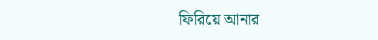ফিরিয়ে আনার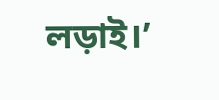লড়াই।’